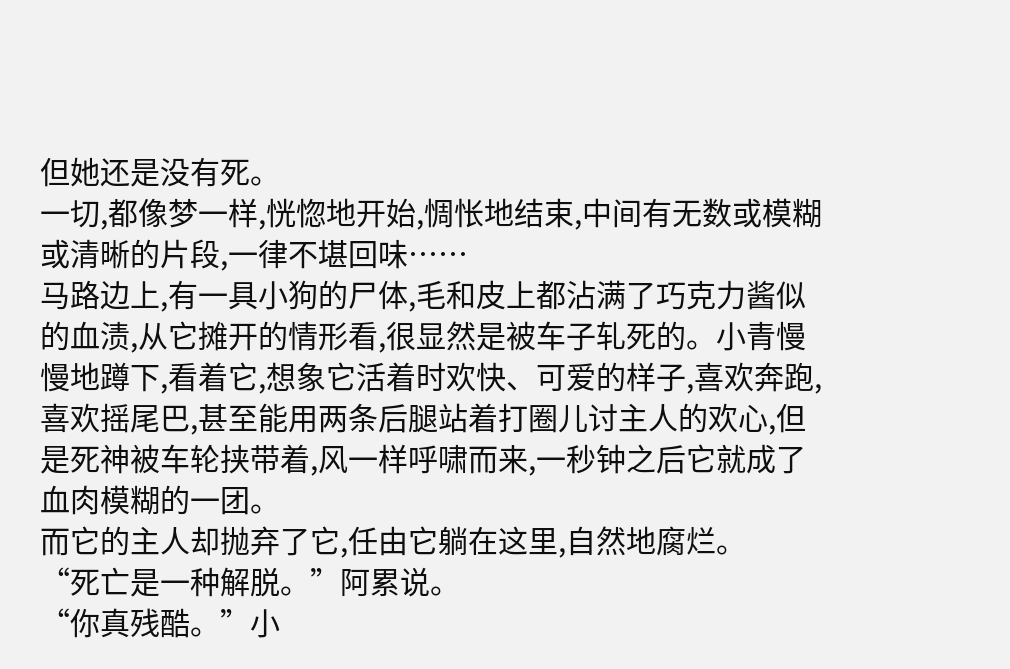但她还是没有死。
一切,都像梦一样,恍惚地开始,惆怅地结束,中间有无数或模糊或清晰的片段,一律不堪回味……
马路边上,有一具小狗的尸体,毛和皮上都沾满了巧克力酱似的血渍,从它摊开的情形看,很显然是被车子轧死的。小青慢慢地蹲下,看着它,想象它活着时欢快、可爱的样子,喜欢奔跑,喜欢摇尾巴,甚至能用两条后腿站着打圈儿讨主人的欢心,但是死神被车轮挟带着,风一样呼啸而来,一秒钟之后它就成了血肉模糊的一团。
而它的主人却抛弃了它,任由它躺在这里,自然地腐烂。
“死亡是一种解脱。”阿累说。
“你真残酷。”小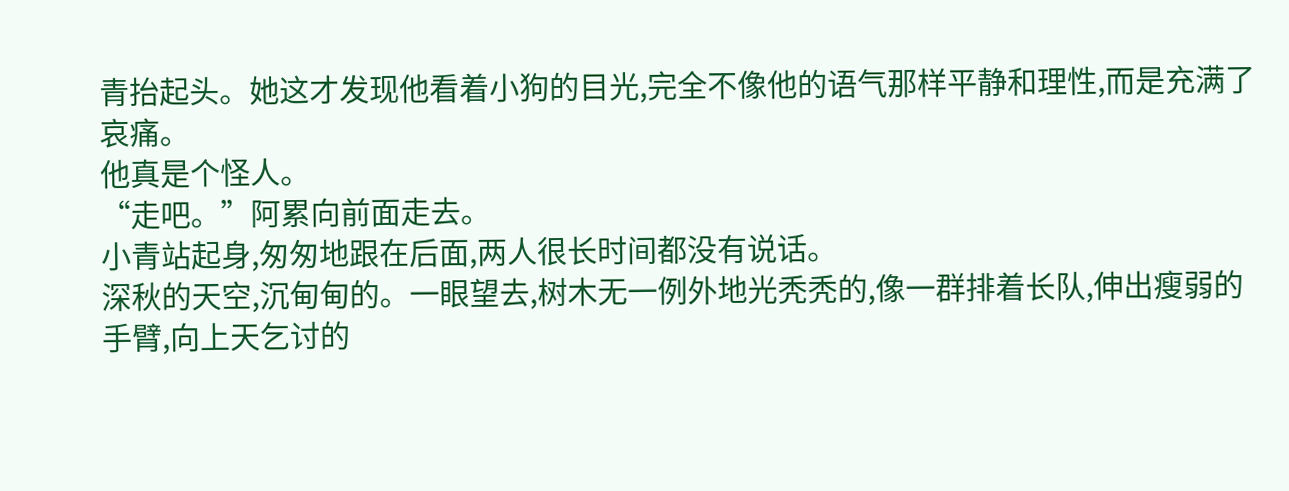青抬起头。她这才发现他看着小狗的目光,完全不像他的语气那样平静和理性,而是充满了哀痛。
他真是个怪人。
“走吧。”阿累向前面走去。
小青站起身,匆匆地跟在后面,两人很长时间都没有说话。
深秋的天空,沉甸甸的。一眼望去,树木无一例外地光秃秃的,像一群排着长队,伸出瘦弱的手臂,向上天乞讨的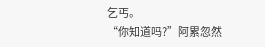乞丐。
“你知道吗?”阿累忽然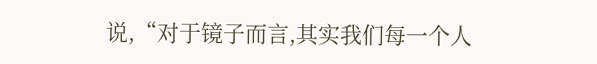说,“对于镜子而言,其实我们每一个人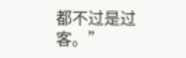都不过是过客。”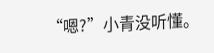“嗯?”小青没听懂。